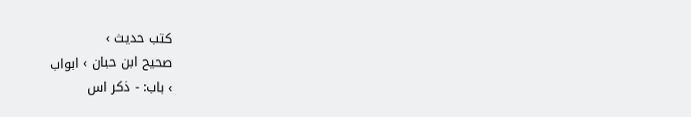کتب حدیث ›
صحیح ابن حبان › ابواب
› باب: - ذکر اس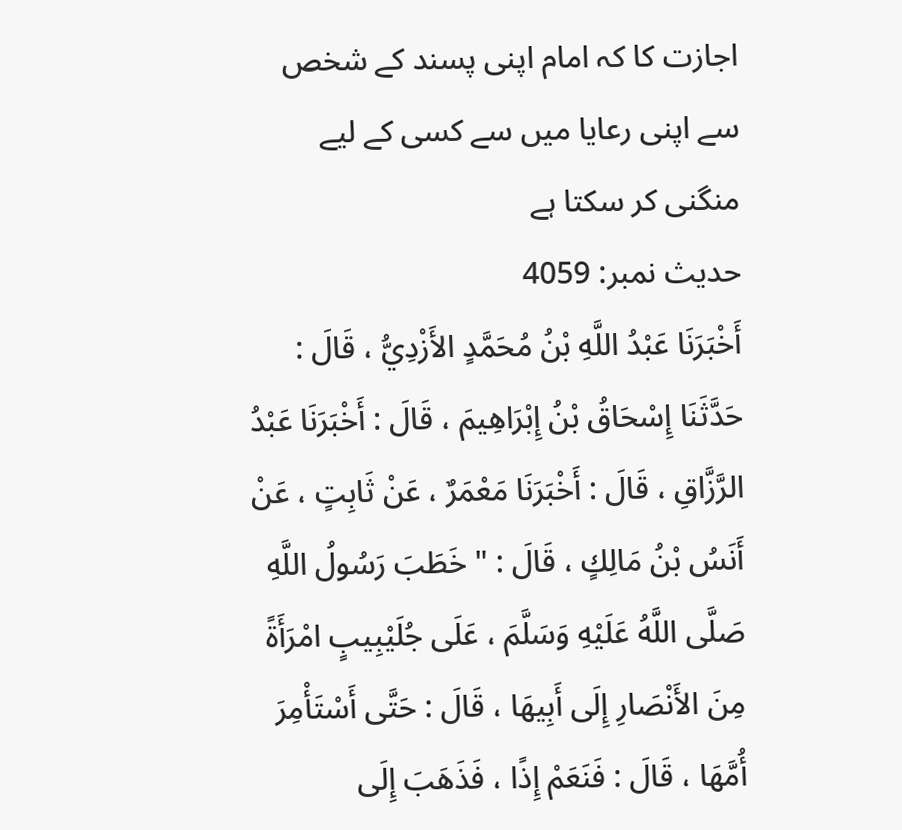اجازت کا کہ امام اپنی پسند کے شخص سے اپنی رعایا میں سے کسی کے لیے منگنی کر سکتا ہے
حدیث نمبر: 4059
أَخْبَرَنَا عَبْدُ اللَّهِ بْنُ مُحَمَّدٍ الأَزْدِيُّ ، قَالَ : حَدَّثَنَا إِسْحَاقُ بْنُ إِبْرَاهِيمَ ، قَالَ : أَخْبَرَنَا عَبْدُ الرَّزَّاقِ ، قَالَ : أَخْبَرَنَا مَعْمَرٌ ، عَنْ ثَابِتٍ ، عَنْ أَنَسُ بْنُ مَالِكٍ ، قَالَ : " خَطَبَ رَسُولُ اللَّهِ صَلَّى اللَّهُ عَلَيْهِ وَسَلَّمَ ، عَلَى جُلَيْبِيبٍ امْرَأَةً مِنَ الأَنْصَارِ إِلَى أَبِيهَا ، قَالَ : حَتَّى أَسْتَأْمِرَ أُمَّهَا ، قَالَ : فَنَعَمْ إِذًا ، فَذَهَبَ إِلَى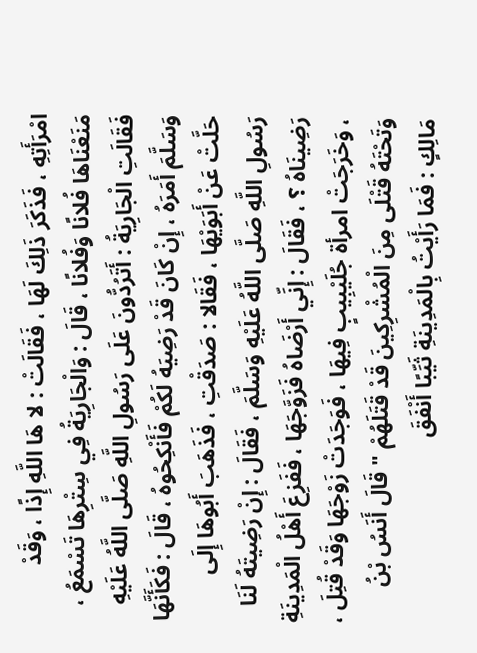امْرَأَتِهِ ، فَذَكَرَ ذَلِكَ لَهَا ، فَقَالَتْ : لا هَا اللَّهِ إِذًا ، وَقَدْ مَنَعْنَاهَا فُلانًا وَفُلانًا ، قَالَ : وَالْجَارِيَةُ فِي سِتْرِهَا تَسْمَعُ ، فَقَالَتِ الْجَارِيَةُ : أَتَرُدُّونَ عَلَى رَسُولِ اللَّهِ صَلَّى اللَّهُ عَلَيْهِ وَسَلَّمَ أَمَرَهُ ، إِنْ كَانَ قَدْ رَضِيَهُ لَكُمْ فَأَنْكِحُوهُ ، قَالَ : فَكَأَنَّهَا حَلَّتْ عَنْ أَبَوَيْهَا ، فَقَالا : صَدَقْتِ ، فَذَهَبَ أَبُوهَا إِلَى رَسُولِ اللَّهِ صَلَّى اللَّهُ عَلَيْهِ وَسَلَّمَ ، فَقَالَ : إِنْ رَضِيتَهُ لَنَا رَضِينَاهُ ؟ ، فَقَالَ : إِنِّي أَرْضَاهُ فَزَوَّجَهَا ، فَفَزِعَ أَهْلُ الْمَدِينَةِ ، وَخَرَجَتْ امرأة جُلَيْبِيبٍ فِيهَا ، فَوَجَدَتْ زَوْجَهَا وَقَدْ قُتِلَ ، وَتَحْتَهُ قَتْلَى مِنَ الْمُشْرِكِينَ قَدْ قَتَلَهُمْ " قَالَ أَنَسُ بْنُ مَالِكٍ : فَمَا رَأَيْتُ بِالْمَدِينَةِ ثَيِّبًا أَنْفَقَ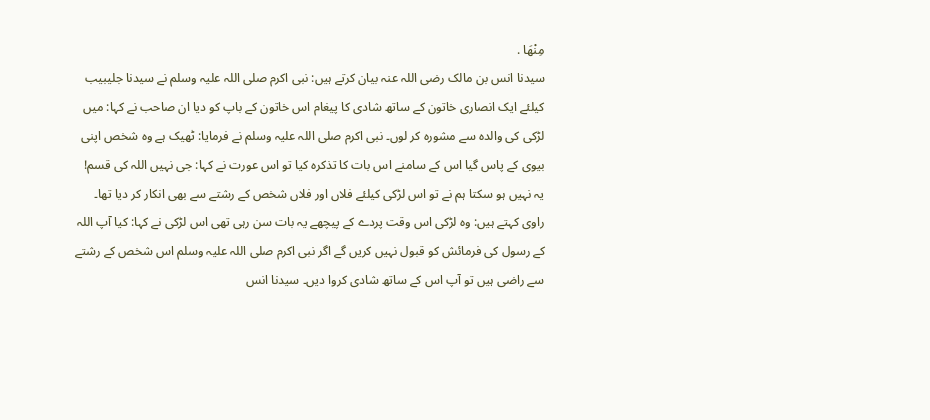مِنْهَا .
سیدنا انس بن مالک رضی اللہ عنہ بیان کرتے ہیں: نبی اکرم صلی اللہ علیہ وسلم نے سیدنا جلیبیب کیلئے ایک انصاری خاتون کے ساتھ شادی کا پیغام اس خاتون کے باپ کو دیا ان صاحب نے کہا: میں لڑکی کی والدہ سے مشورہ کر لوں۔ نبی اکرم صلی اللہ علیہ وسلم نے فرمایا: ٹھیک ہے وہ شخص اپنی بیوی کے پاس گیا اس کے سامنے اس بات کا تذکرہ کیا تو اس عورت نے کہا: جی نہیں اللہ کی قسم! یہ نہیں ہو سکتا ہم نے تو اس لڑکی کیلئے فلاں اور فلاں شخص کے رشتے سے بھی انکار کر دیا تھا۔ راوی کہتے ہیں: وہ لڑکی اس وقت پردے کے پیچھے یہ بات سن رہی تھی اس لڑکی نے کہا: کیا آپ اللہ کے رسول کی فرمائش کو قبول نہیں کریں گے اگر نبی اکرم صلی اللہ علیہ وسلم اس شخص کے رشتے سے راضی ہیں تو آپ اس کے ساتھ شادی کروا دیں۔ سیدنا انس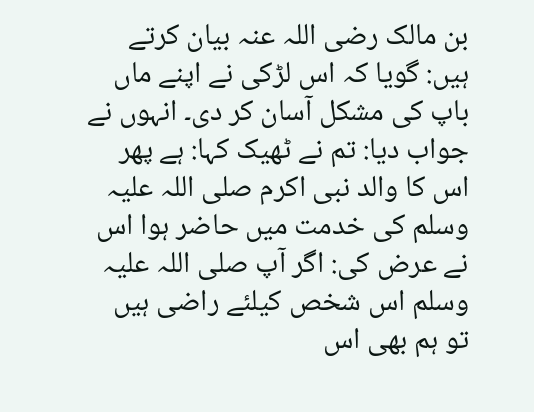بن مالک رضی اللہ عنہ بیان کرتے ہیں: گویا کہ اس لڑکی نے اپنے ماں باپ کی مشکل آسان کر دی۔ انہوں نے جواب دیا: تم نے ٹھیک کہا: ہے پھر اس کا والد نبی اکرم صلی اللہ علیہ وسلم کی خدمت میں حاضر ہوا اس نے عرض کی: اگر آپ صلی اللہ علیہ وسلم اس شخص کیلئے راضی ہیں تو ہم بھی اس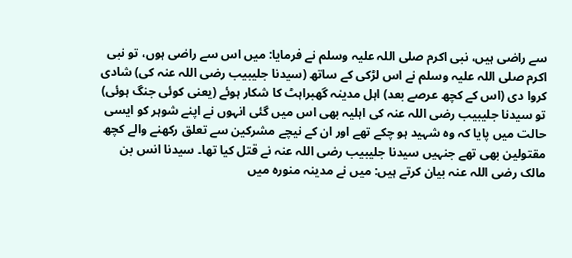سے راضی ہیں، نبی اکرم صلی اللہ علیہ وسلم نے فرمایا: میں اس سے راضی ہوں، تو نبی اکرم صلی اللہ علیہ وسلم نے اس لڑکی کے ساتھ (سیدنا جلیبیب رضی اللہ عنہ کی) شادی کروا دی (اس کے کچھ عرصے بعد) اہل مدینہ گھبراہٹ کا شکار ہوئے (یعنی کوئی جنگ ہوئی) تو سیدنا جلیبیب رضی اللہ عنہ کی اہلیہ بھی اس میں گئی انہوں نے اپنے شوہر کو ایسی حالت میں پایا کہ وہ شہید ہو چکے تھے اور ان کے نیچے مشرکین سے تعلق رکھنے والے کچھ مقتولین بھی تھے جنہیں سیدنا جلیبیب رضی اللہ عنہ نے قتل کیا تھا۔ سیدنا انس بن مالک رضی اللہ عنہ بیان کرتے ہیں: میں نے مدینہ منورہ میں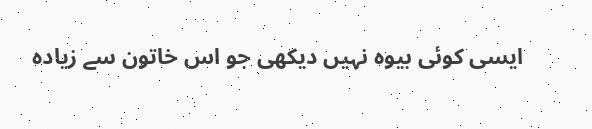ایسی کوئی بیوہ نہیں دیکھی جو اس خاتون سے زیادہ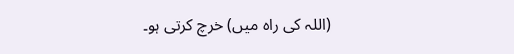(اللہ کی راہ میں) خرچ کرتی ہو۔